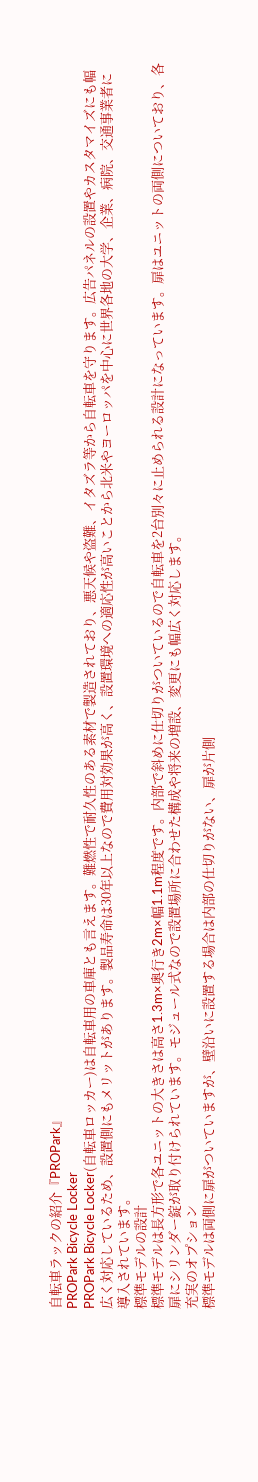自転車ラックの紹介『PROPark』
PROPark Bicycle Locker
PROPark Bicycle Locker(自転車ロッカー)は自転車用の車庫とも言えます。難燃性で耐久性のある素材で製造されており、悪天候や盗難、イタズラ等から自転車を守ります。広告パネルの設置やカスタマイズにも幅広く対応しているため、設置側にもメリットがあります。製品寿命は30年以上なので費用対効果が高く、設置環境への適応性が高いことから北米やヨーロッパを中心に世界各地の大学、企業、病院、交通事業者に導入されています。
標準モデルの設計
標準モデルは長方形で各ユニットの大きさは高さ1.3m×奥行き2m×幅1.1m程度です。内部で斜めに仕切りがついているので自転車を2台別々に止められる設計になっています。扉はユニットの両側についており、各扉にシリンダー錠が取り付けられています。モジュール式なので設置場所に合わせた構成や将来の増設、変更にも幅広く対応します。
充実のオプション
標準モデルは両側に扉がついていますが、壁沿いに設置する場合は内部の仕切りがない、扉が片側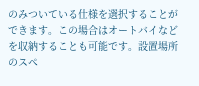のみついている仕様を選択することができます。この場合はオートバイなどを収納することも可能です。設置場所のスペ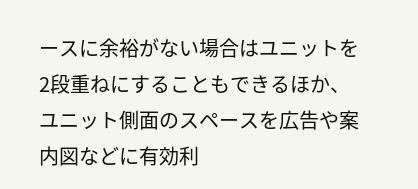ースに余裕がない場合はユニットを2段重ねにすることもできるほか、ユニット側面のスペースを広告や案内図などに有効利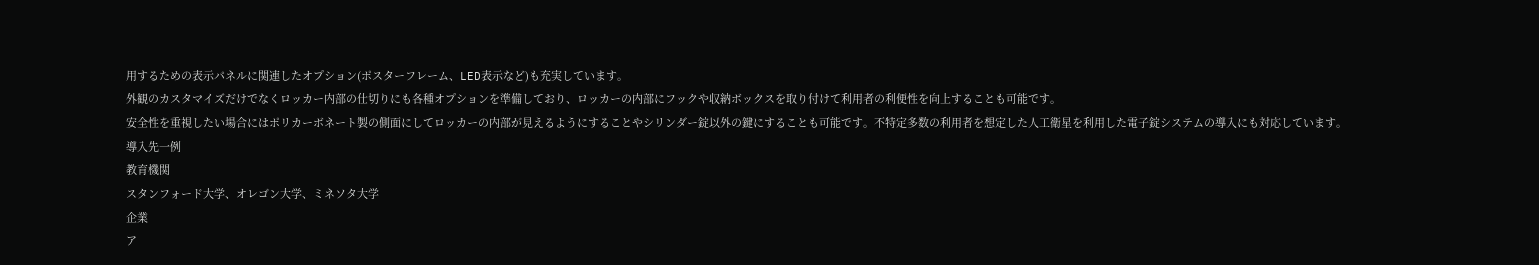用するための表示パネルに関連したオプション(ポスターフレーム、LED表示など)も充実しています。
外観のカスタマイズだけでなくロッカー内部の仕切りにも各種オプションを準備しており、ロッカーの内部にフックや収納ボックスを取り付けて利用者の利便性を向上することも可能です。
安全性を重視したい場合にはポリカーボネート製の側面にしてロッカーの内部が見えるようにすることやシリンダー錠以外の鍵にすることも可能です。不特定多数の利用者を想定した人工衛星を利用した電子錠システムの導入にも対応しています。
導入先一例
教育機関
スタンフォード大学、オレゴン大学、ミネソタ大学
企業
ア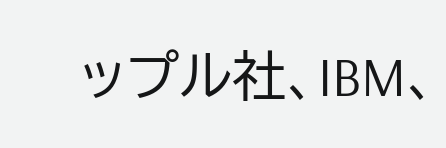ップル社、IBM、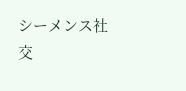シーメンス社
交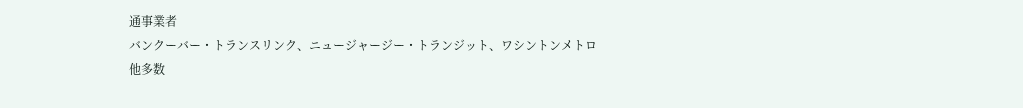通事業者
バンクーバー・トランスリンク、ニュージャージー・トランジット、ワシントンメトロ
他多数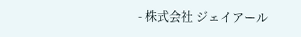- 株式会社 ジェイアール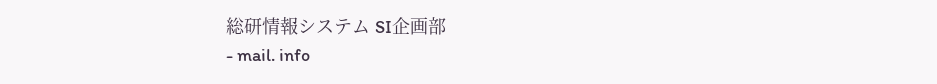総研情報システム SI企画部
- mail. info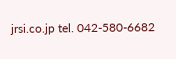jrsi.co.jp tel. 042-580-6682